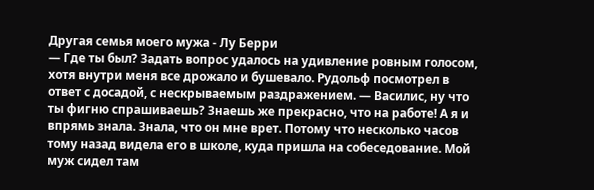Другая семья моего мужа - Лу Берри
— Где ты был? Задать вопрос удалось на удивление ровным голосом, хотя внутри меня все дрожало и бушевало. Рудольф посмотрел в ответ с досадой, с нескрываемым раздражением. — Василис, ну что ты фигню спрашиваешь? Знаешь же прекрасно, что на работе! А я и впрямь знала. Знала, что он мне врет. Потому что несколько часов тому назад видела его в школе, куда пришла на собеседование. Мой муж сидел там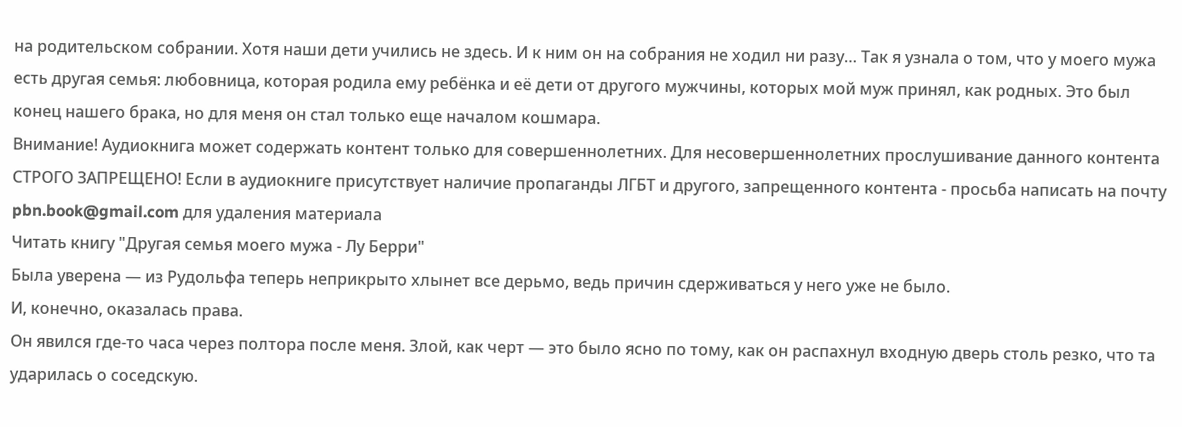на родительском собрании. Хотя наши дети учились не здесь. И к ним он на собрания не ходил ни разу… Так я узнала о том, что у моего мужа есть другая семья: любовница, которая родила ему ребёнка и её дети от другого мужчины, которых мой муж принял, как родных. Это был конец нашего брака, но для меня он стал только еще началом кошмара.
Внимание! Аудиокнига может содержать контент только для совершеннолетних. Для несовершеннолетних прослушивание данного контента СТРОГО ЗАПРЕЩЕНО! Если в аудиокниге присутствует наличие пропаганды ЛГБТ и другого, запрещенного контента - просьба написать на почту pbn.book@gmail.com для удаления материала
Читать книгу "Другая семья моего мужа - Лу Берри"
Была уверена — из Рудольфа теперь неприкрыто хлынет все дерьмо, ведь причин сдерживаться у него уже не было.
И, конечно, оказалась права.
Он явился где-то часа через полтора после меня. Злой, как черт — это было ясно по тому, как он распахнул входную дверь столь резко, что та ударилась о соседскую.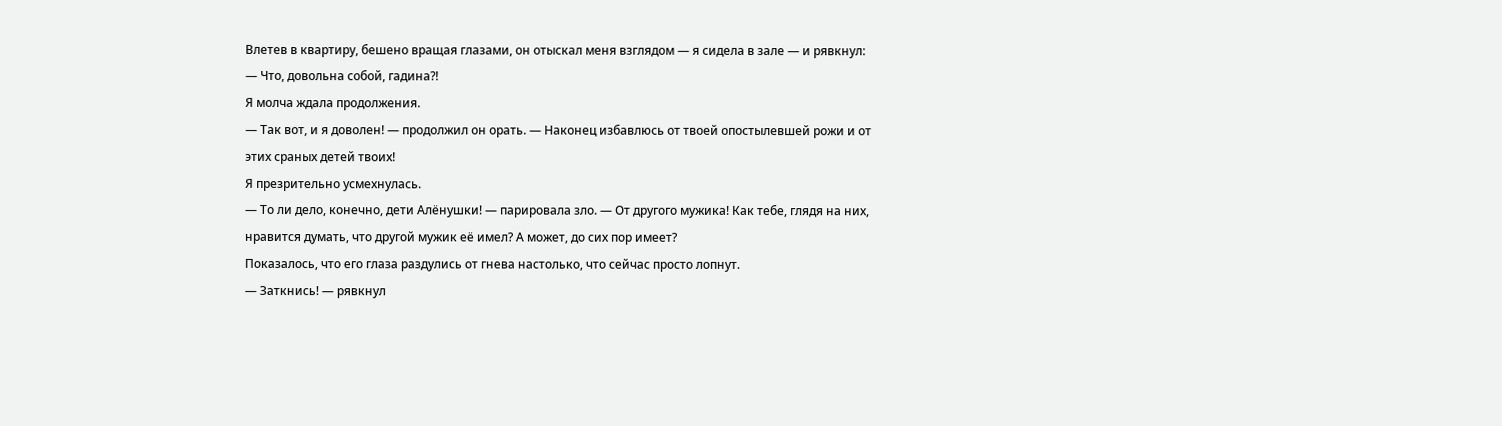Влетев в квартиру, бешено вращая глазами, он отыскал меня взглядом — я сидела в зале — и рявкнул:
— Что, довольна собой, гадина?!
Я молча ждала продолжения.
— Так вот, и я доволен! — продолжил он орать. — Наконец избавлюсь от твоей опостылевшей рожи и от этих сраных детей твоих!
Я презрительно усмехнулась.
— То ли дело, конечно, дети Алёнушки! — парировала зло. — От другого мужика! Как тебе, глядя на них, нравится думать, что другой мужик её имел? А может, до сих пор имеет?
Показалось, что его глаза раздулись от гнева настолько, что сейчас просто лопнут.
— Заткнись! — рявкнул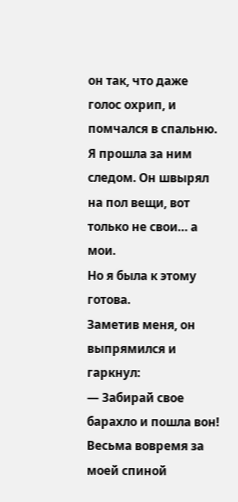он так, что даже голос охрип, и помчался в спальню.
Я прошла за ним следом. Он швырял на пол вещи, вот только не свои… а мои.
Но я была к этому готова.
Заметив меня, он выпрямился и гаркнул:
— Забирай свое барахло и пошла вон!
Весьма вовремя за моей спиной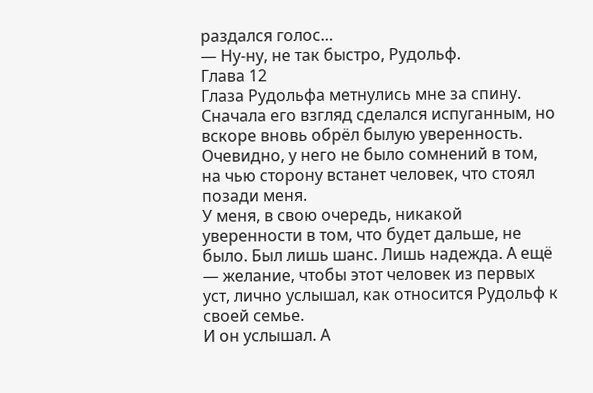раздался голос…
— Ну-ну, не так быстро, Рудольф.
Глава 12
Глаза Рудольфа метнулись мне за спину.
Сначала его взгляд сделался испуганным, но вскоре вновь обрёл былую уверенность. Очевидно, у него не было сомнений в том, на чью сторону встанет человек, что стоял позади меня.
У меня, в свою очередь, никакой уверенности в том, что будет дальше, не было. Был лишь шанс. Лишь надежда. А ещё — желание, чтобы этот человек из первых уст, лично услышал, как относится Рудольф к своей семье.
И он услышал. А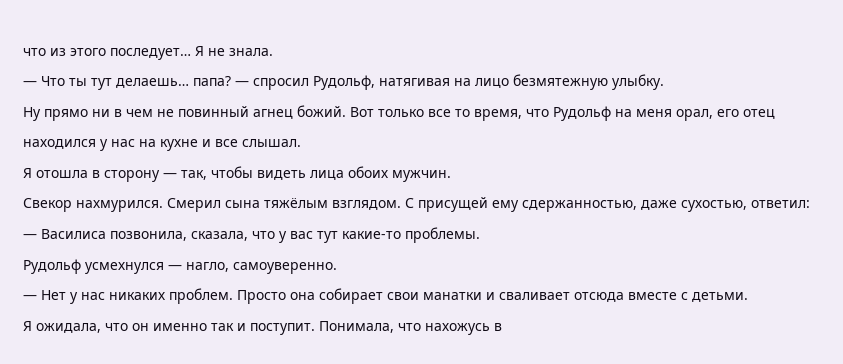что из этого последует… Я не знала.
— Что ты тут делаешь… папа? — спросил Рудольф, натягивая на лицо безмятежную улыбку.
Ну прямо ни в чем не повинный агнец божий. Вот только все то время, что Рудольф на меня орал, его отец находился у нас на кухне и все слышал.
Я отошла в сторону — так, чтобы видеть лица обоих мужчин.
Свекор нахмурился. Смерил сына тяжёлым взглядом. С присущей ему сдержанностью, даже сухостью, ответил:
— Василиса позвонила, сказала, что у вас тут какие-то проблемы.
Рудольф усмехнулся — нагло, самоуверенно.
— Нет у нас никаких проблем. Просто она собирает свои манатки и сваливает отсюда вместе с детьми.
Я ожидала, что он именно так и поступит. Понимала, что нахожусь в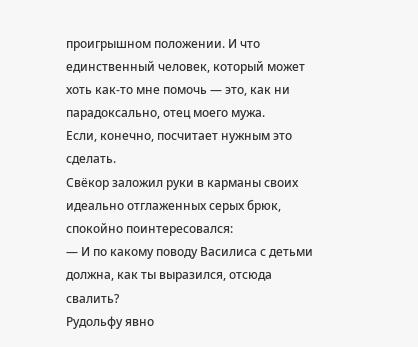проигрышном положении. И что единственный человек, который может хоть как-то мне помочь — это, как ни парадоксально, отец моего мужа.
Если, конечно, посчитает нужным это сделать.
Свёкор заложил руки в карманы своих идеально отглаженных серых брюк, спокойно поинтересовался:
— И по какому поводу Василиса с детьми должна, как ты выразился, отсюда свалить?
Рудольфу явно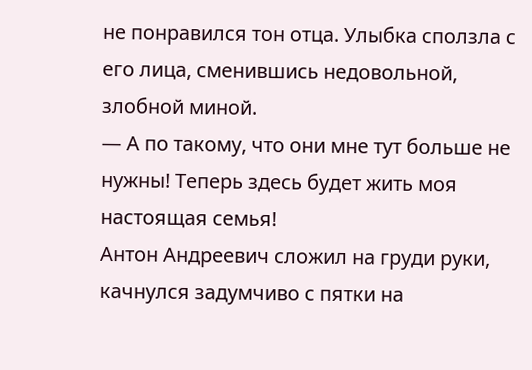не понравился тон отца. Улыбка сползла с его лица, сменившись недовольной, злобной миной.
— А по такому, что они мне тут больше не нужны! Теперь здесь будет жить моя настоящая семья!
Антон Андреевич сложил на груди руки, качнулся задумчиво с пятки на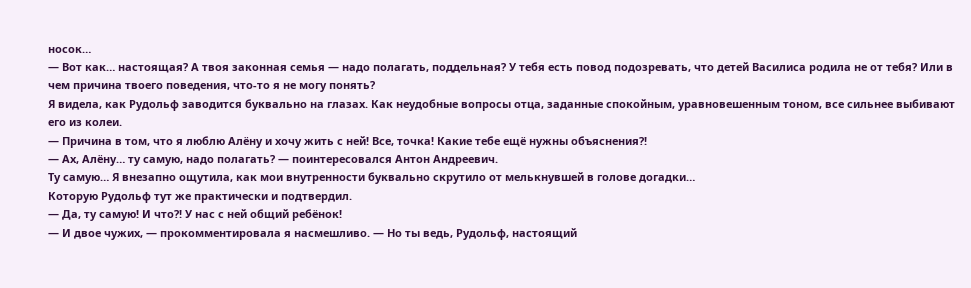носок…
— Вот как… настоящая? А твоя законная семья — надо полагать, поддельная? У тебя есть повод подозревать, что детей Василиса родила не от тебя? Или в чем причина твоего поведения, что-то я не могу понять?
Я видела, как Рудольф заводится буквально на глазах. Как неудобные вопросы отца, заданные спокойным, уравновешенным тоном, все сильнее выбивают его из колеи.
— Причина в том, что я люблю Алёну и хочу жить с ней! Все, точка! Какие тебе ещё нужны объяснения?!
— Ах, Алёну… ту самую, надо полагать? — поинтересовался Антон Андреевич.
Ту самую… Я внезапно ощутила, как мои внутренности буквально скрутило от мелькнувшей в голове догадки…
Которую Рудольф тут же практически и подтвердил.
— Да, ту самую! И что?! У нас с ней общий ребёнок!
— И двое чужих, — прокомментировала я насмешливо. — Но ты ведь, Рудольф, настоящий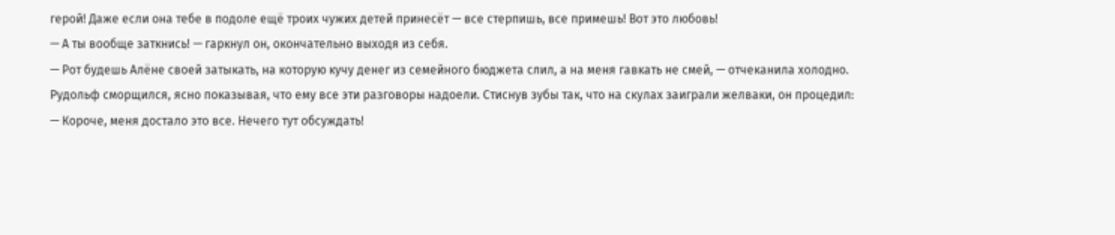герой! Даже если она тебе в подоле ещё троих чужих детей принесёт — все стерпишь, все примешь! Вот это любовь!
— А ты вообще заткнись! — гаркнул он, окончательно выходя из себя.
— Рот будешь Алёне своей затыкать, на которую кучу денег из семейного бюджета слил, а на меня гавкать не смей, — отчеканила холодно.
Рудольф сморщился, ясно показывая, что ему все эти разговоры надоели. Стиснув зубы так, что на скулах заиграли желваки, он процедил:
— Короче, меня достало это все. Нечего тут обсуждать!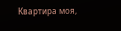Квартира моя,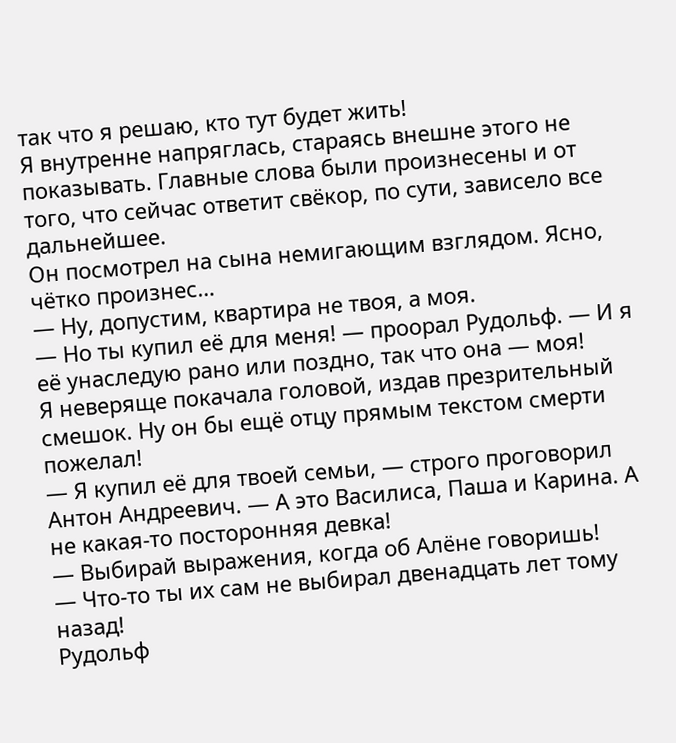так что я решаю, кто тут будет жить!
Я внутренне напряглась, стараясь внешне этого не показывать. Главные слова были произнесены и от того, что сейчас ответит свёкор, по сути, зависело все дальнейшее.
Он посмотрел на сына немигающим взглядом. Ясно, чётко произнес…
— Ну, допустим, квартира не твоя, а моя.
— Но ты купил её для меня! — проорал Рудольф. — И я её унаследую рано или поздно, так что она — моя!
Я неверяще покачала головой, издав презрительный смешок. Ну он бы ещё отцу прямым текстом смерти пожелал!
— Я купил её для твоей семьи, — строго проговорил Антон Андреевич. — А это Василиса, Паша и Карина. А не какая-то посторонняя девка!
— Выбирай выражения, когда об Алёне говоришь!
— Что-то ты их сам не выбирал двенадцать лет тому назад!
Рудольф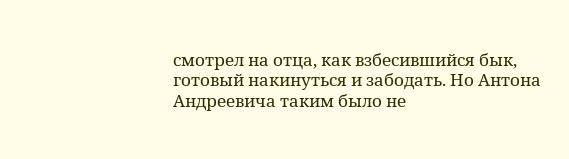смотрел на отца, как взбесившийся бык, готовый накинуться и забодать. Но Антона Андреевича таким было не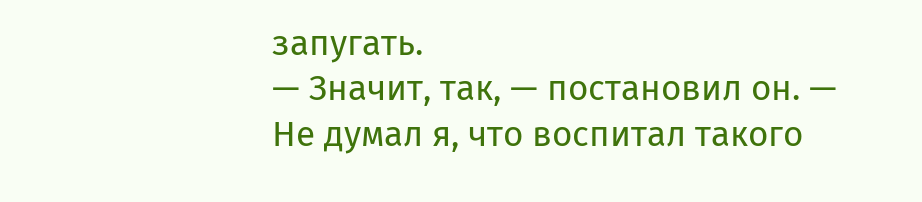запугать.
— Значит, так, — постановил он. — Не думал я, что воспитал такого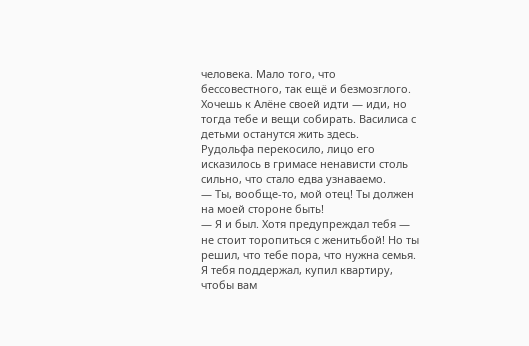человека. Мало того, что бессовестного, так ещё и безмозглого. Хочешь к Алёне своей идти — иди, но тогда тебе и вещи собирать. Василиса с детьми останутся жить здесь.
Рудольфа перекосило, лицо его исказилось в гримасе ненависти столь сильно, что стало едва узнаваемо.
— Ты, вообще-то, мой отец! Ты должен на моей стороне быть!
— Я и был. Хотя предупреждал тебя — не стоит торопиться с женитьбой! Но ты решил, что тебе пора, что нужна семья. Я тебя поддержал, купил квартиру, чтобы вам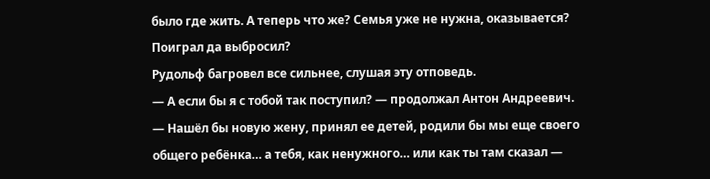было где жить. А теперь что же? Семья уже не нужна, оказывается? Поиграл да выбросил?
Рудольф багровел все сильнее, слушая эту отповедь.
— А если бы я с тобой так поступил? — продолжал Антон Андреевич. — Нашёл бы новую жену, принял ее детей, родили бы мы еще своего общего ребёнка… а тебя, как ненужного… или как ты там сказал —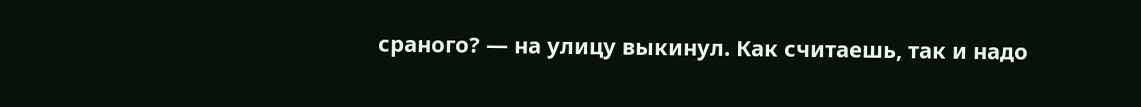сраного? — на улицу выкинул. Как считаешь, так и надо